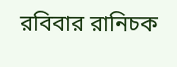রবিবার রানিচক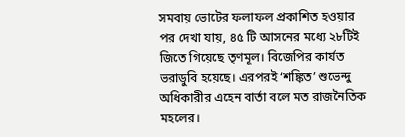সমবায় ভোটের ফলাফল প্রকাশিত হওয়ার পর দেখা যায়, ৪৫ টি আসনের মধ্যে ২৮টিই জিতে গিয়েছে তৃণমূল। বিজেপির কার্যত ভরাডুবি হয়েছে। এরপরই ‘শঙ্কিত’ শুভেন্দু অধিকারীর এহেন বার্তা বলে মত রাজনৈতিক মহলের।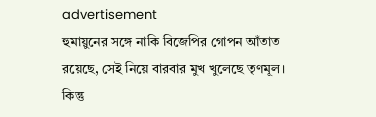advertisement
হুমায়ুনের সঙ্গে নাকি বিজেপির গোপন আঁতাত রয়েছে, সেই নিয়ে বারবার মুখ খুলেছে তৃণমূল। কিন্তু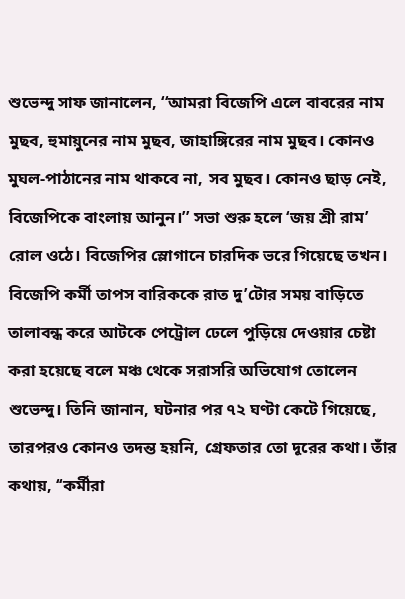শুভেন্দু সাফ জানালেন, ‘‘আমরা বিজেপি এলে বাবরের নাম মুছব, হুমায়ুনের নাম মুছব, জাহাঙ্গিরের নাম মুছব। কোনও মুঘল-পাঠানের নাম থাকবে না, সব মুছব। কোনও ছাড় নেই, বিজেপিকে বাংলায় আনুন।’’ সভা শুরু হলে ‘জয় শ্রী রাম’ রোল ওঠে। বিজেপির স্লোগানে চারদিক ভরে গিয়েছে তখন।
বিজেপি কর্মী তাপস বারিককে রাত দু’টোর সময় বাড়িতে তালাবন্ধ করে আটকে পেট্রোল ঢেলে পুড়িয়ে দেওয়ার চেষ্টা করা হয়েছে বলে মঞ্চ থেকে সরাসরি অভিযোগ তোলেন শুভেন্দু। তিনি জানান, ঘটনার পর ৭২ ঘণ্টা কেটে গিয়েছে, তারপরও কোনও তদন্ত হয়নি, গ্রেফতার তো দূরের কথা। তাঁর কথায়, ‘‘কর্মীরা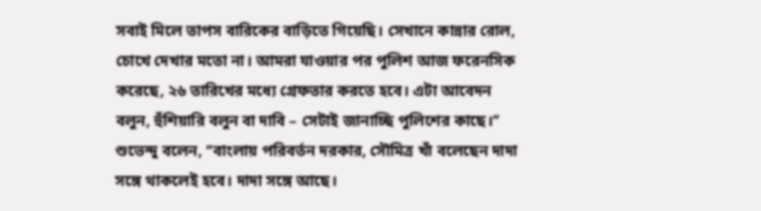সবাই মিলে তাপস বারিকের বাড়িতে গিয়েছি। সেখানে কান্নার রোল, চোখে দেখার মতো না। আমরা যাওয়ার পর পুলিশ আজ ফরেনসিক করেছে, ২৬ তারিখের মধ্যে গ্রেফতার করতে হবে। এটা আবেদন বলুন, হুঁশিয়ারি বলুন বা দাবি – সেটাই জানাচ্ছি পুলিশের কাছে।’’
শুভেন্দু বলেন, ‘‘বাংলায় পরিবর্তন দরকার, সৌমিত্র খাঁ বলেছেন দাদা সঙ্গে থাকলেই হবে। দাদা সঙ্গে আছে।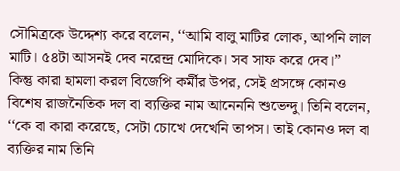সৌমিত্রকে উদ্দেশ্য করে বলেন, ‘‘আমি বালু মাটির লোক, আপনি লাল মাটি। ৫৪টা আসনই দেব নরেন্দ্র মোদিকে। সব সাফ করে দেব।’’
কিন্তু কারা হামলা করল বিজেপি কর্মীর উপর, সেই প্রসঙ্গে কোনও বিশেষ রাজনৈতিক দল বা ব্যক্তির নাম আনেননি শুভেন্দু। তিনি বলেন, ‘‘কে বা কারা করেছে, সেটা চোখে দেখেনি তাপস। তাই কোনও দল বা ব্যক্তির নাম তিনি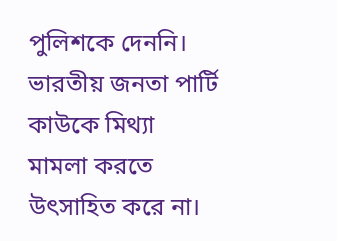পুলিশকে দেননি। ভারতীয় জনতা পার্টি কাউকে মিথ্যা মামলা করতে উৎসাহিত করে না।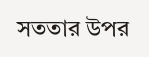সততার উপর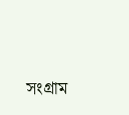সংগ্রাম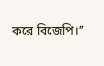করে বিজেপি।’’